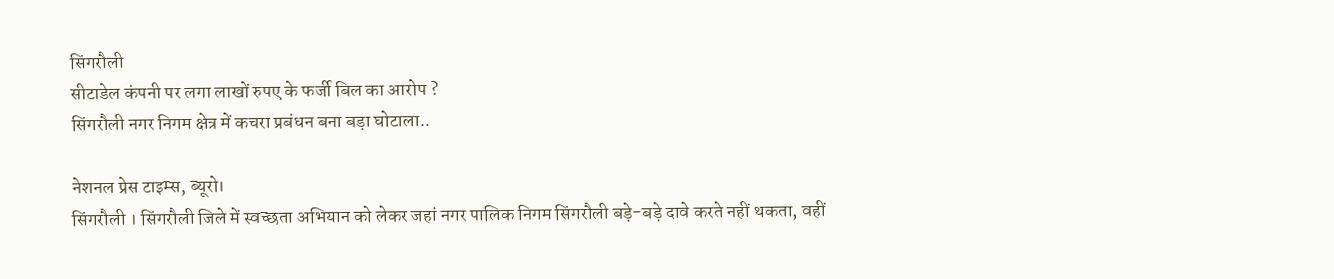सिंगरौली
सीटाडेल कंपनी पर लगा लाखों रुपए के फर्जी बिल का आरोप ?
सिंगरौली नगर निगम क्षेत्र में कचरा प्रबंधन बना बड़ा घोटाला..

नेशनल प्रेस टाइम्स, ब्यूरो।
सिंगरौली । सिंगरौली जिले में स्वच्छता अभियान को लेकर जहां नगर पालिक निगम सिंगरौली बड़े-बड़े दावे करते नहीं थकता, वहीं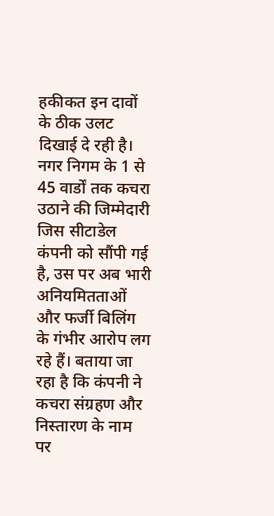हकीकत इन दावों के ठीक उलट दिखाई दे रही है। नगर निगम के 1 से 45 वार्डों तक कचरा उठाने की जिम्मेदारी जिस सीटाडेल कंपनी को सौंपी गई है, उस पर अब भारी अनियमितताओं और फर्जी बिलिंग के गंभीर आरोप लग रहे हैं। बताया जा रहा है कि कंपनी ने कचरा संग्रहण और निस्तारण के नाम पर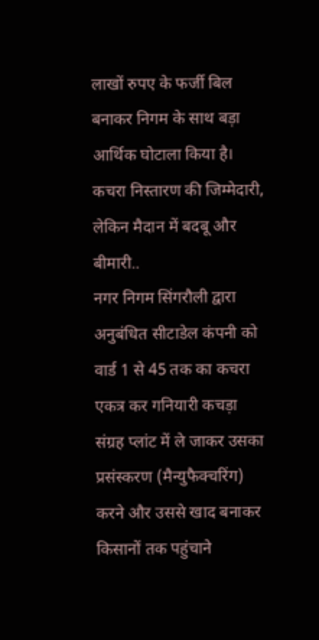लाखों रुपए के फर्जी बिल बनाकर निगम के साथ बड़ा आर्थिक घोटाला किया है।
कचरा निस्तारण की जिम्मेदारी, लेकिन मैदान में बदबू और बीमारी..
नगर निगम सिंगरौली द्वारा अनुबंधित सीटाडेल कंपनी को वार्ड 1 से 45 तक का कचरा एकत्र कर गनियारी कचड़ा संग्रह प्लांट में ले जाकर उसका प्रसंस्करण (मैन्युफैक्चरिंग) करने और उससे खाद बनाकर किसानों तक पहुंचाने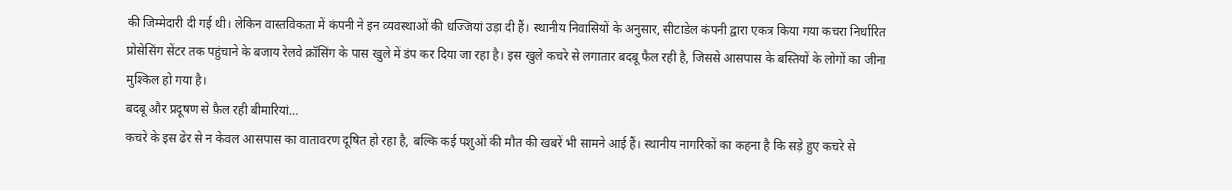की जिम्मेदारी दी गई थी। लेकिन वास्तविकता में कंपनी ने इन व्यवस्थाओं की धज्जियां उड़ा दी हैं। स्थानीय निवासियों के अनुसार, सीटाडेल कंपनी द्वारा एकत्र किया गया कचरा निर्धारित प्रोसेसिंग सेंटर तक पहुंचाने के बजाय रेलवे क्रॉसिंग के पास खुले में डंप कर दिया जा रहा है। इस खुले कचरे से लगातार बदबू फैल रही है, जिससे आसपास के बस्तियों के लोगों का जीना मुश्किल हो गया है।
बदबू और प्रदूषण से फ़ैल रही बीमारियां…
कचरे के इस ढेर से न केवल आसपास का वातावरण दूषित हो रहा है, बल्कि कई पशुओं की मौत की खबरें भी सामने आई हैं। स्थानीय नागरिकों का कहना है कि सड़े हुए कचरे से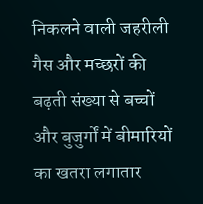निकलने वाली जहरीली गैस और मच्छरों की बढ़ती संख्या से बच्चों और बुजुर्गों में बीमारियों का खतरा लगातार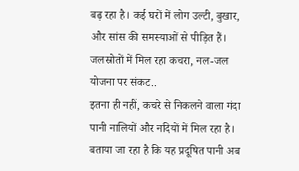बढ़ रहा है। कई घरों में लोग उल्टी, बुखार, और सांस की समस्याओं से पीड़ित हैं।
जलस्रोतों में मिल रहा कचरा, नल-जल योजना पर संकट..
इतना ही नहीं, कचरे से निकलने वाला गंदा पानी नालियों और नदियों में मिल रहा है। बताया जा रहा है कि यह प्रदूषित पानी अब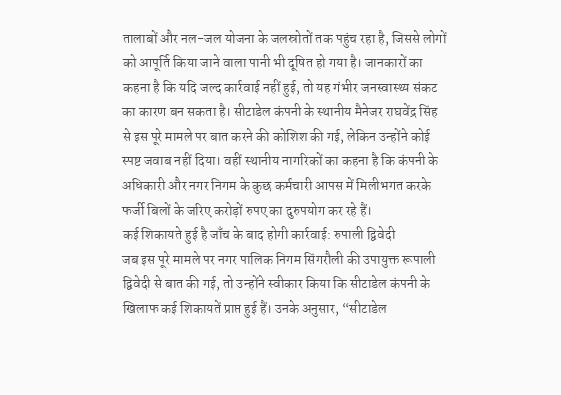तालाबों और नल-जल योजना के जलस्रोतों तक पहुंच रहा है, जिससे लोगों को आपूर्ति किया जाने वाला पानी भी दूषित हो गया है। जानकारों का कहना है कि यदि जल्द कार्रवाई नहीं हुई, तो यह गंभीर जनस्वास्थ्य संकट का कारण बन सकता है। सीटाडेल कंपनी के स्थानीय मैनेजर राघवेंद्र सिंह से इस पूरे मामले पर बात करने की कोशिश की गई, लेकिन उन्होंने कोई स्पष्ट जवाब नहीं दिया। वहीं स्थानीय नागरिकों का कहना है कि कंपनी के अधिकारी और नगर निगम के कुछ कर्मचारी आपस में मिलीभगत करके फर्जी बिलों के जरिए करोड़ों रुपए का दुरुपयोग कर रहे हैं।
कई शिकायते हुई है जाँच के बाद होगी कार्रवाई: रुपाली द्विवेदी
जब इस पूरे मामले पर नगर पालिक निगम सिंगरौली की उपायुक्त रूपाली द्विवेदी से बात की गई, तो उन्होंने स्वीकार किया कि सीटाडेल कंपनी के खिलाफ कई शिकायतें प्राप्त हुई हैं। उनके अनुसार, “सीटाडेल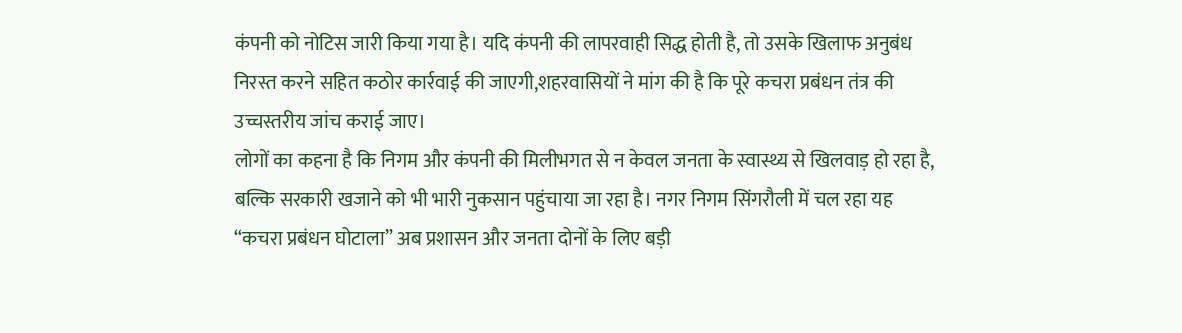कंपनी को नोटिस जारी किया गया है। यदि कंपनी की लापरवाही सिद्ध होती है, तो उसके खिलाफ अनुबंध निरस्त करने सहित कठोर कार्रवाई की जाएगी,शहरवासियों ने मांग की है कि पूरे कचरा प्रबंधन तंत्र की उच्चस्तरीय जांच कराई जाए।
लोगों का कहना है कि निगम और कंपनी की मिलीभगत से न केवल जनता के स्वास्थ्य से खिलवाड़ हो रहा है, बल्कि सरकारी खजाने को भी भारी नुकसान पहुंचाया जा रहा है। नगर निगम सिंगरौली में चल रहा यह “कचरा प्रबंधन घोटाला” अब प्रशासन और जनता दोनों के लिए बड़ी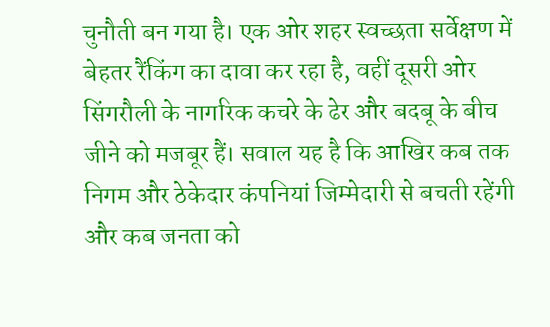चुनौती बन गया है। एक ओर शहर स्वच्छता सर्वेक्षण में बेहतर रैंकिंग का दावा कर रहा है, वहीं दूसरी ओर सिंगरौली के नागरिक कचरे के ढेर और बदबू के बीच जीने को मजबूर हैं। सवाल यह है कि आखिर कब तक निगम और ठेकेदार कंपनियां जिम्मेदारी से बचती रहेंगी और कब जनता को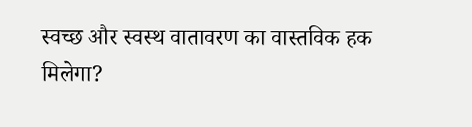स्वच्छ और स्वस्थ वातावरण का वास्तविक हक मिलेगा?